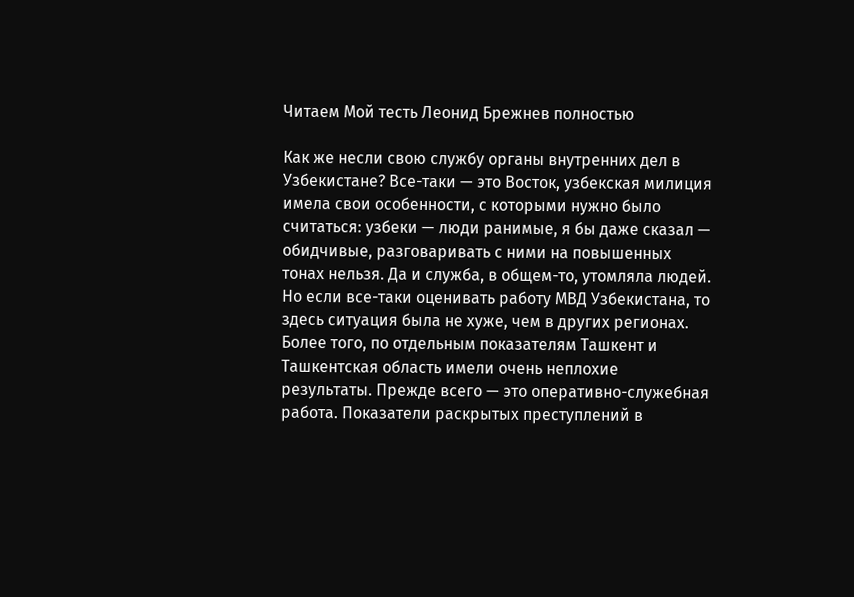Читаем Мой тесть Леонид Брежнев полностью

Как же несли свою службу органы внутренних дел в Узбекистане? Все-таки — это Восток, узбекская милиция имела свои особенности, с которыми нужно было считаться: узбеки — люди ранимые, я бы даже сказал — обидчивые, разговаривать с ними на повышенных тонах нельзя. Да и служба, в общем-то, утомляла людей. Но если все-таки оценивать работу МВД Узбекистана, то здесь ситуация была не хуже, чем в других регионах. Более того, по отдельным показателям Ташкент и Ташкентская область имели очень неплохие результаты. Прежде всего — это оперативно-служебная работа. Показатели раскрытых преступлений в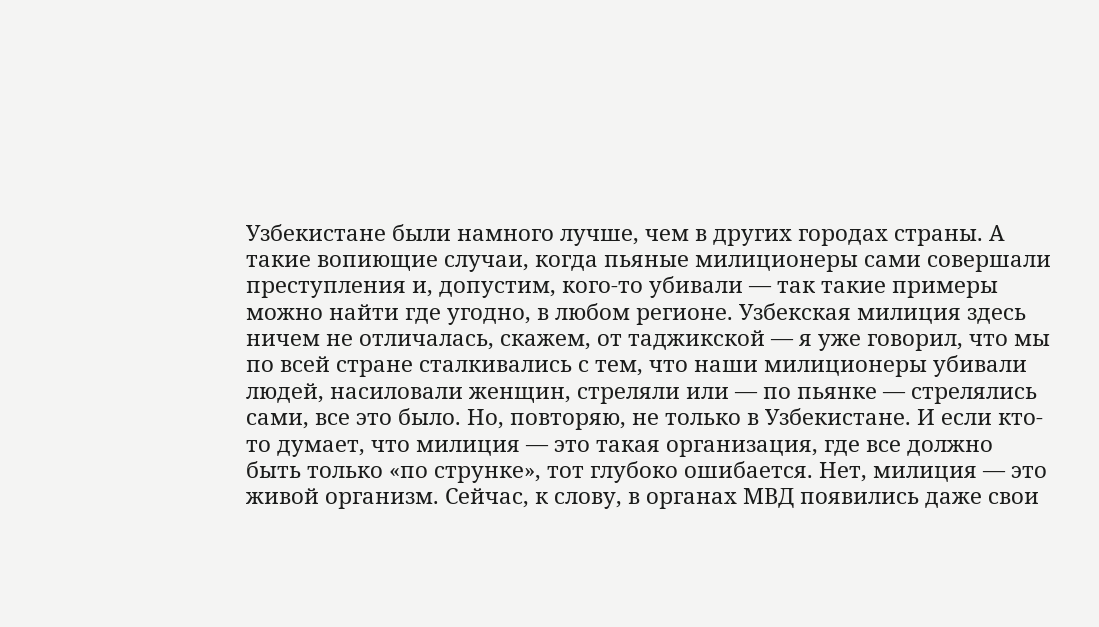Узбекистане были намного лучше, чем в других городах страны. А такие вопиющие случаи, когда пьяные милиционеры сами совершали преступления и, допустим, кого-то убивали — так такие примеры можно найти где угодно, в любом регионе. Узбекская милиция здесь ничем не отличалась, скажем, от таджикской — я уже говорил, что мы по всей стране сталкивались с тем, что наши милиционеры убивали людей, насиловали женщин, стреляли или — по пьянке — стрелялись сами, все это было. Но, повторяю, не только в Узбекистане. И если кто-то думает, что милиция — это такая организация, где все должно быть только «по струнке», тот глубоко ошибается. Нет, милиция — это живой организм. Сейчас, к слову, в органах МВД появились даже свои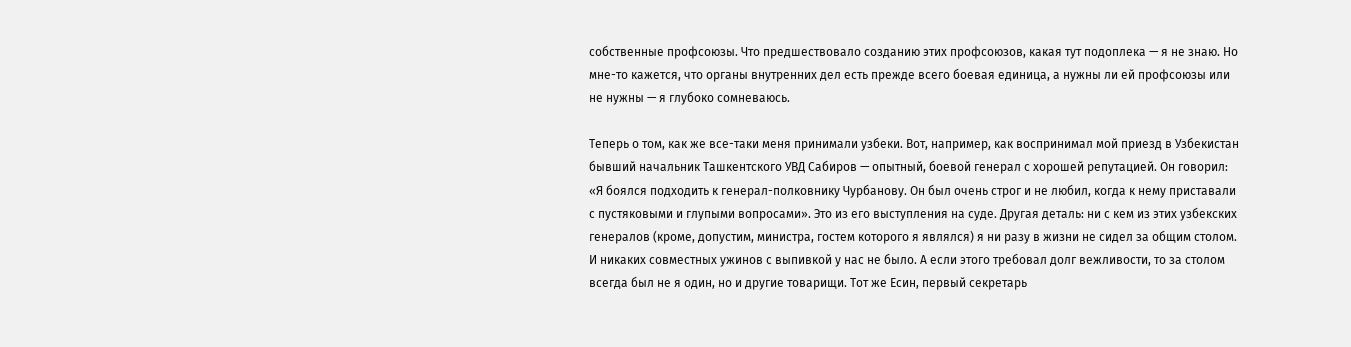собственные профсоюзы. Что предшествовало созданию этих профсоюзов, какая тут подоплека — я не знаю. Но мне-то кажется, что органы внутренних дел есть прежде всего боевая единица, а нужны ли ей профсоюзы или не нужны — я глубоко сомневаюсь.

Теперь о том, как же все-таки меня принимали узбеки. Вот, например, как воспринимал мой приезд в Узбекистан бывший начальник Ташкентского УВД Сабиров — опытный, боевой генерал с хорошей репутацией. Он говорил: «Я боялся подходить к генерал-полковнику Чурбанову. Он был очень строг и не любил, когда к нему приставали с пустяковыми и глупыми вопросами». Это из его выступления на суде. Другая деталь: ни с кем из этих узбекских генералов (кроме, допустим, министра, гостем которого я являлся) я ни разу в жизни не сидел за общим столом. И никаких совместных ужинов с выпивкой у нас не было. А если этого требовал долг вежливости, то за столом всегда был не я один, но и другие товарищи. Тот же Есин, первый секретарь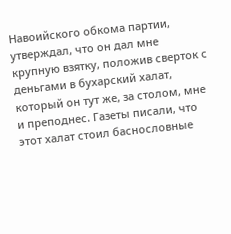Навоийского обкома партии, утверждал, что он дал мне крупную взятку, положив сверток с деньгами в бухарский халат, который он тут же, за столом, мне и преподнес. Газеты писали, что этот халат стоил баснословные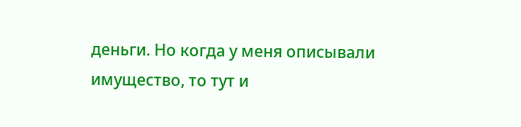деньги. Но когда у меня описывали имущество, то тут и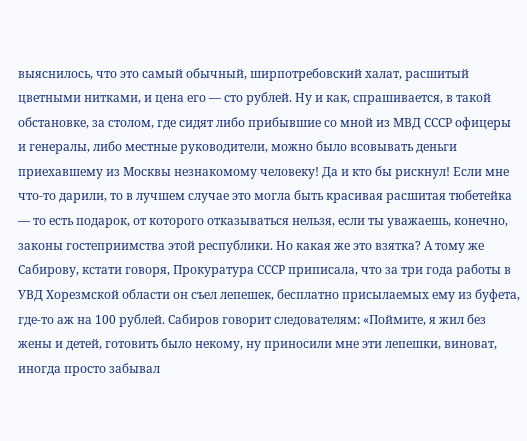выяснилось, что это самый обычный, ширпотребовский халат, расшитый цветными нитками, и цена его — сто рублей. Ну и как, спрашивается, в такой обстановке, за столом, где сидят либо прибывшие со мной из МВД СССР офицеры и генералы, либо местные руководители, можно было всовывать деньги приехавшему из Москвы незнакомому человеку! Да и кто бы рискнул! Если мне что-то дарили, то в лучшем случае это могла быть красивая расшитая тюбетейка — то есть подарок, от которого отказываться нельзя, если ты уважаешь, конечно, законы гостеприимства этой республики. Но какая же это взятка? А тому же Сабирову, кстати говоря, Прокуратура СССР приписала, что за три года работы в УВД Хорезмской области он съел лепешек, бесплатно присылаемых ему из буфета, где-то аж на 100 рублей. Сабиров говорит следователям: «Поймите, я жил без жены и детей, готовить было некому, ну приносили мне эти лепешки, виноват, иногда просто забывал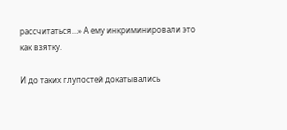рассчитаться…» А ему инкриминировали это как взятку.

И до таких глупостей докатывались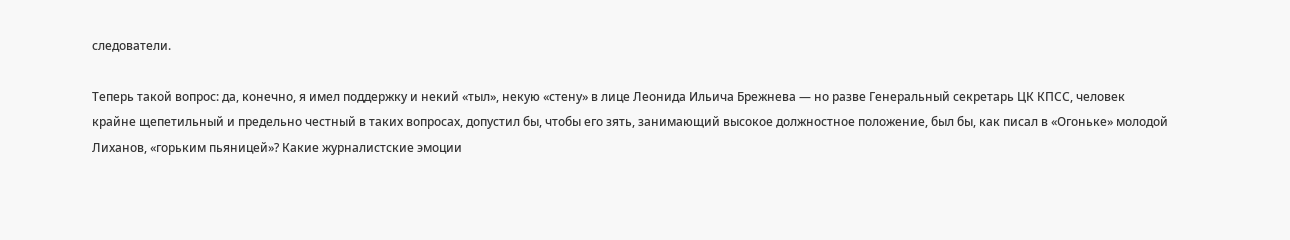следователи.

Теперь такой вопрос: да, конечно, я имел поддержку и некий «тыл», некую «стену» в лице Леонида Ильича Брежнева — но разве Генеральный секретарь ЦК КПСС, человек крайне щепетильный и предельно честный в таких вопросах, допустил бы, чтобы его зять, занимающий высокое должностное положение, был бы, как писал в «Огоньке» молодой Лиханов, «горьким пьяницей»? Какие журналистские эмоции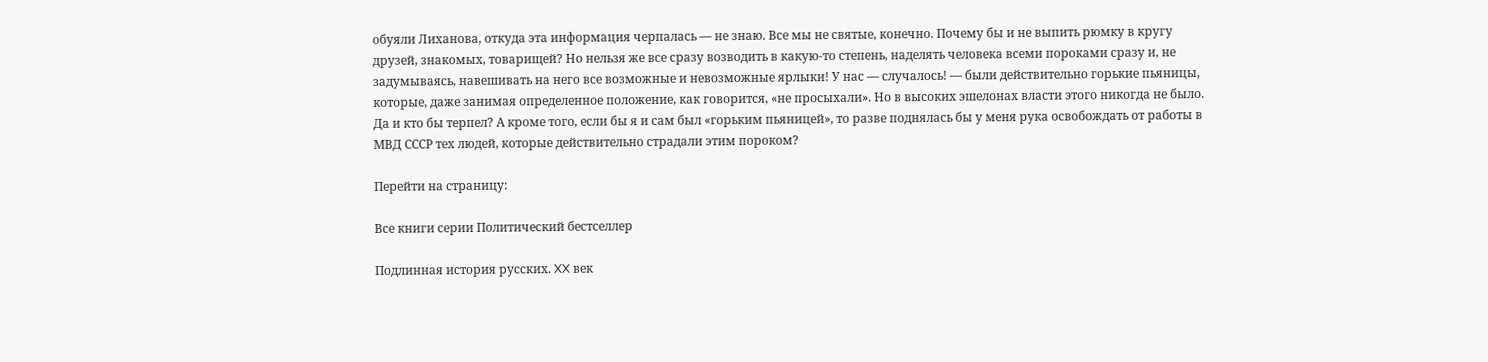обуяли Лиханова, откуда эта информация черпалась — не знаю. Все мы не святые, конечно. Почему бы и не выпить рюмку в кругу друзей, знакомых, товарищей? Но нельзя же все сразу возводить в какую-то степень, наделять человека всеми пороками сразу и, не задумываясь, навешивать на него все возможные и невозможные ярлыки! У нас — случалось! — были действительно горькие пьяницы, которые, даже занимая определенное положение, как говорится, «не просыхали». Но в высоких эшелонах власти этого никогда не было. Да и кто бы терпел? А кроме того, если бы я и сам был «горьким пьяницей», то разве поднялась бы у меня рука освобождать от работы в МВД СССР тех людей, которые действительно страдали этим пороком?

Перейти на страницу:

Все книги серии Политический бестселлер

Подлинная история русских. XX век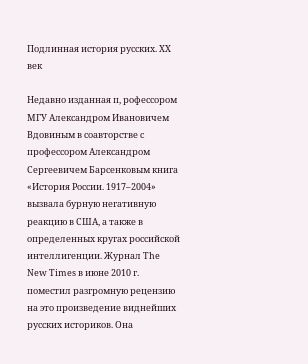Подлинная история русских. XX век

Недавно изданная п, рофессором МГУ Александром Ивановичем Вдовиным в соавторстве с профессором Александром Сергеевичем Барсенковым книга «История России. 1917–2004» вызвала бурную негативную реакцию в США, а также в определенных кругах российской интеллигенции. Журнал The New Times в июне 2010 г. поместил разгромную рецензию на это произведение виднейших русских историков. Она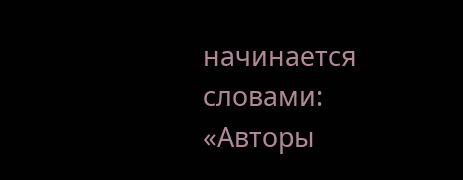начинается словами: «Авторы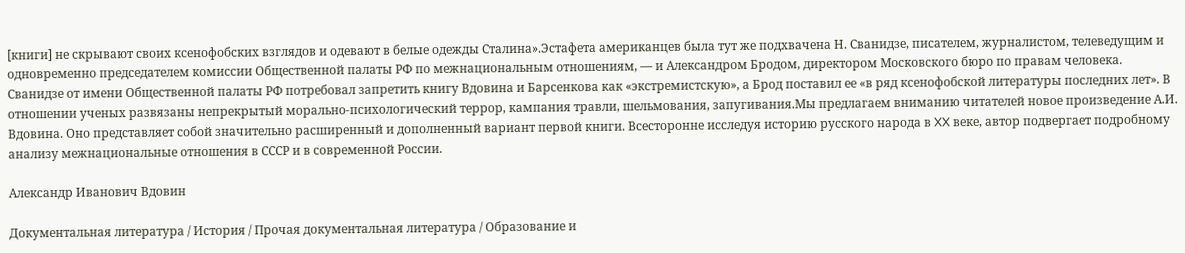[книги] не скрывают своих ксенофобских взглядов и одевают в белые одежды Сталина».Эстафета американцев была тут же подхвачена Н. Сванидзе, писателем, журналистом, телеведущим и одновременно председателем комиссии Общественной палаты РФ по межнациональным отношениям, — и Александром Бродом, директором Московского бюро по правам человека. Сванидзе от имени Общественной палаты РФ потребовал запретить книгу Вдовина и Барсенкова как «экстремистскую», а Брод поставил ее «в ряд ксенофобской литературы последних лет». В отношении ученых развязаны непрекрытый морально-психологический террор, кампания травли, шельмования, запугивания.Мы предлагаем вниманию читателей новое произведение А.И. Вдовина. Оно представляет собой значительно расширенный и дополненный вариант первой книги. Всесторонне исследуя историю русского народа в XX веке, автор подвергает подробному анализу межнациональные отношения в СССР и в современной России.

Александр Иванович Вдовин

Документальная литература / История / Прочая документальная литература / Образование и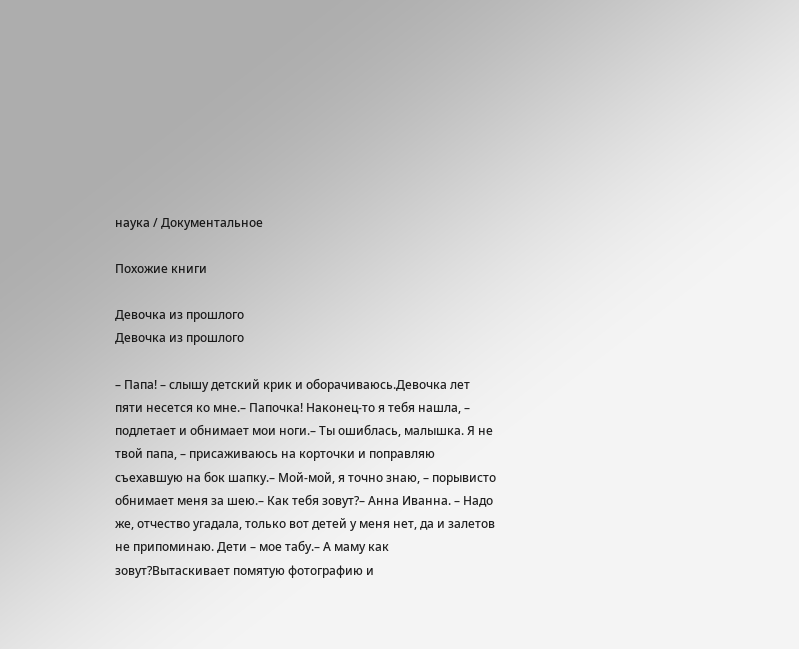наука / Документальное

Похожие книги

Девочка из прошлого
Девочка из прошлого

– Папа! – слышу детский крик и оборачиваюсь.Девочка лет пяти несется ко мне.– Папочка! Наконец-то я тебя нашла, – подлетает и обнимает мои ноги.– Ты ошиблась, малышка. Я не твой папа, – присаживаюсь на корточки и поправляю съехавшую на бок шапку.– Мой-мой, я точно знаю, – порывисто обнимает меня за шею.– Как тебя зовут?– Анна Иванна. – Надо же, отчество угадала, только вот детей у меня нет, да и залетов не припоминаю. Дети – мое табу.– А маму как зовут?Вытаскивает помятую фотографию и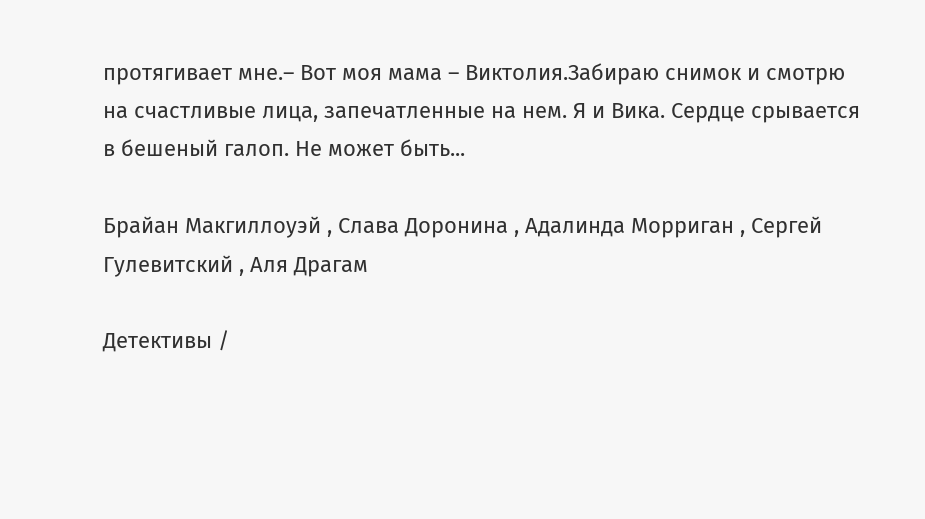протягивает мне.– Вот моя мама – Виктолия.Забираю снимок и смотрю на счастливые лица, запечатленные на нем. Я и Вика. Сердце срывается в бешеный галоп. Не может быть...

Брайан Макгиллоуэй , Слава Доронина , Адалинда Морриган , Сергей Гулевитский , Аля Драгам

Детективы /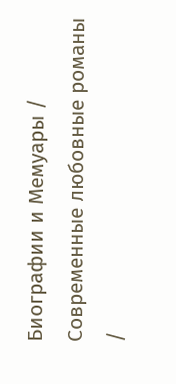Биографии и Мемуары / Современные любовные романы /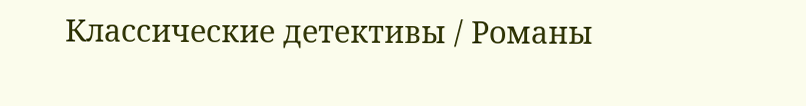Классические детективы / Романы